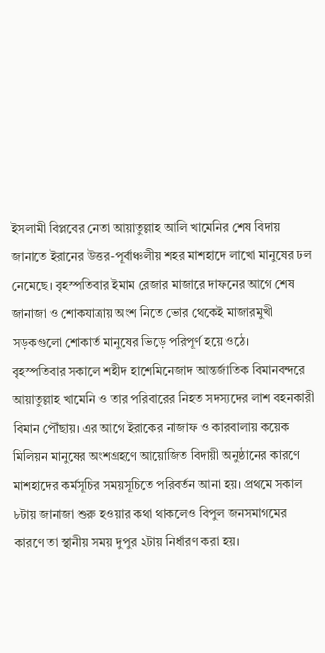ইসলামী বিপ্লবের নেতা আয়াতুল্লাহ আলি খামেনির শেষ বিদায় জানাতে ইরানের উত্তর-পূর্বাঞ্চলীয় শহর মাশহাদে লাখো মানুষের ঢল নেমেছে। বৃহস্পতিবার ইমাম রেজার মাজারে দাফনের আগে শেষ জানাজা ও শোকযাত্রায় অংশ নিতে ভোর থেকেই মাজারমুখী সড়কগুলো শোকার্ত মানুষের ভিড়ে পরিপূর্ণ হয়ে ওঠে।
বৃহস্পতিবার সকালে শহীদ হাশেমিনেজাদ আন্তর্জাতিক বিমানবন্দরে আয়াতুল্লাহ খামেনি ও তার পরিবারের নিহত সদস্যদের লাশ বহনকারী বিমান পৌঁছায়। এর আগে ইরাকের নাজাফ ও কারবালায় কয়েক মিলিয়ন মানুষের অংশগ্রহণে আয়োজিত বিদায়ী অনুষ্ঠানের কারণে মাশহাদের কর্মসূচির সময়সূচিতে পরিবর্তন আনা হয়। প্রথমে সকাল ৮টায় জানাজা শুরু হওয়ার কথা থাকলেও বিপুল জনসমাগমের কারণে তা স্থানীয় সময় দুপুর ২টায় নির্ধারণ করা হয়।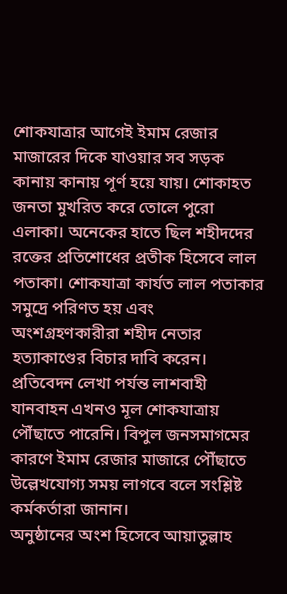শোকযাত্রার আগেই ইমাম রেজার মাজারের দিকে যাওয়ার সব সড়ক কানায় কানায় পূর্ণ হয়ে যায়। শোকাহত জনতা মুখরিত করে তোলে পুরো এলাকা। অনেকের হাতে ছিল শহীদদের রক্তের প্রতিশোধের প্রতীক হিসেবে লাল পতাকা। শোকযাত্রা কার্যত লাল পতাকার সমুদ্রে পরিণত হয় এবং অংশগ্রহণকারীরা শহীদ নেতার হত্যাকাণ্ডের বিচার দাবি করেন।
প্রতিবেদন লেখা পর্যন্ত লাশবাহী যানবাহন এখনও মূল শোকযাত্রায় পৌঁছাতে পারেনি। বিপুল জনসমাগমের কারণে ইমাম রেজার মাজারে পৌঁছাতে উল্লেখযোগ্য সময় লাগবে বলে সংশ্লিষ্ট কর্মকর্তারা জানান।
অনুষ্ঠানের অংশ হিসেবে আয়াতুল্লাহ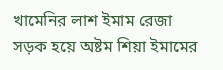খামেনির লাশ ইমাম রেজা সড়ক হয়ে অষ্টম শিয়া ইমামের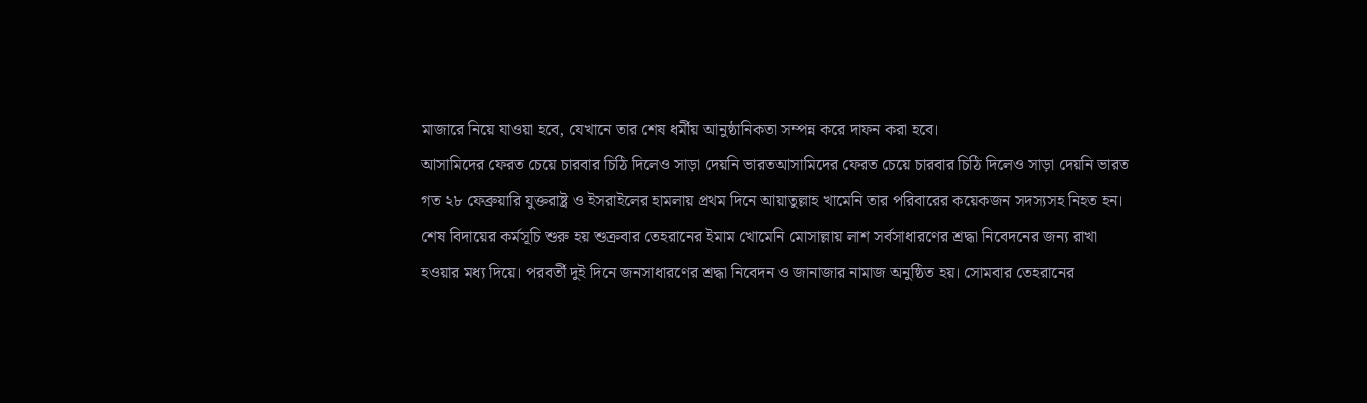মাজারে নিয়ে যাওয়া হবে, যেখানে তার শেষ ধর্মীয় আনুষ্ঠানিকতা সম্পন্ন করে দাফন করা হবে।
আসামিদের ফেরত চেয়ে চারবার চিঠি দিলেও সাড়া দেয়নি ভারতআসামিদের ফেরত চেয়ে চারবার চিঠি দিলেও সাড়া দেয়নি ভারত
গত ২৮ ফেব্রুয়ারি যুক্তরাষ্ট্র ও ইসরাইলের হামলায় প্রথম দিনে আয়াতুল্লাহ খামেনি তার পরিবারের কয়েকজন সদস্যসহ নিহত হন।
শেষ বিদায়ের কর্মসূচি শুরু হয় শুক্রবার তেহরানের ইমাম খোমেনি মোসাল্লায় লাশ সর্বসাধারণের শ্রদ্ধা নিবেদনের জন্য রাখা হওয়ার মধ্য দিয়ে। পরবর্তী দুই দিনে জনসাধারণের শ্রদ্ধা নিবেদন ও জানাজার নামাজ অনুষ্ঠিত হয়। সোমবার তেহরানের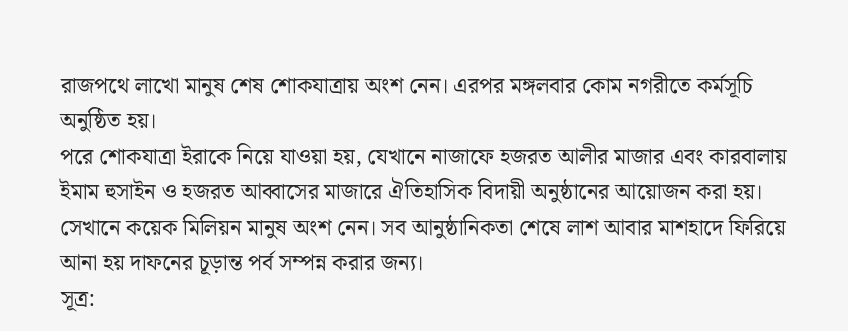রাজপথে লাখো মানুষ শেষ শোকযাত্রায় অংশ নেন। এরপর মঙ্গলবার কোম নগরীতে কর্মসূচি অনুষ্ঠিত হয়।
পরে শোকযাত্রা ইরাকে নিয়ে যাওয়া হয়, যেখানে নাজাফে হজরত আলীর মাজার এবং কারবালায় ইমাম হুসাইন ও হজরত আব্বাসের মাজারে ঐতিহাসিক বিদায়ী অনুষ্ঠানের আয়োজন করা হয়। সেখানে কয়েক মিলিয়ন মানুষ অংশ নেন। সব আনুষ্ঠানিকতা শেষে লাশ আবার মাশহাদে ফিরিয়ে আনা হয় দাফনের চূড়ান্ত পর্ব সম্পন্ন করার জন্য।
সূত্র: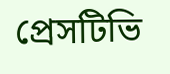প্রেসটিভি